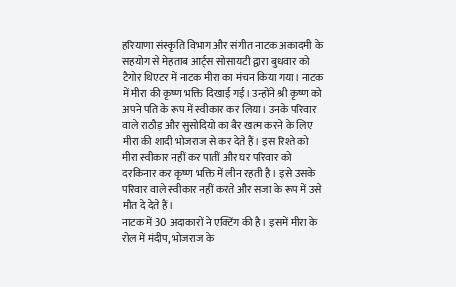हरियाणा संस्कृति विभाग और संगीत नाटक अकादमी के सहयोग से मेहताब आर्ट्स सोसायटी द्वारा बुधवार को टैगोर थिएटर में नाटक मीरा का मंचन किया गया। नाटक में मीरा की कृष्ण भक्ति दिखाई गई। उन्होंने श्री कृष्ण को अपने पति के रूप में स्वीकार कर लिया। उनके परिवार वाले राठौड़ और सुसोदियो का बैर खत्म करने के लिए मीरा की शादी भोजराज से कर देते हैं। इस रिश्ते को मीरा स्वीकार नहीं कर पातीं और घर परिवार को दरकिनार कर कृष्ण भक्ति में लीन रहती है। इसे उसके परिवार वाले स्वीकार नहीं करते और सजा के रूप में उसे मौत दे देते हैं।
नाटक में 30 अदाकारों ने एक्टिंग की है। इसमें मीरा के रोल में मंदीप, भोजराज के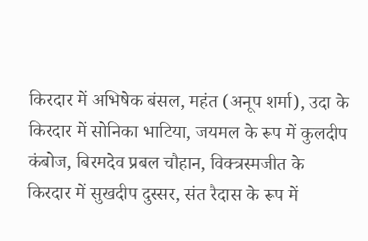किरदार में अभिषेक बंसल, महंत (अनूप शर्मा), उदा के किरदार में सोनिका भाटिया, जयमल के रूप में कुलदीप कंबोज, बिरमदेव प्रबल चौहान, विक्त्रस्मजीत के किरदार में सुखदीप दुस्सर, संत रैदास के रूप में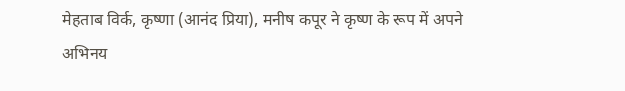मेहताब विर्क, कृष्णा (आनंद प्रिया), मनीष कपूर ने कृष्ण के रूप में अपने अभिनय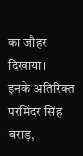का जौहर दिखाया।
इनके अतिरिक्त परमिंदर सिंह बराड़,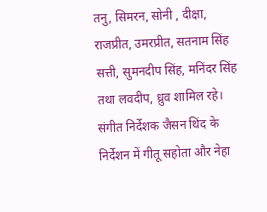तनु, सिमरन, सोनी , दीक्षा, राजप्रीत, उमरप्रीत, सतनाम सिंह सत्ती, सुमनदीप सिंह, मनिंदर सिंह तथा लवदीप, ध्रुव शामिल रहे। संगीत निर्देशक जैसन थिंद के निर्देशन में गीतू सहोता और नेहा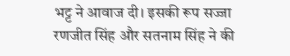भट्ट ने आवाज दी। इसकी रूप सज्जा रणजीत सिंह और सतनाम सिंह ने की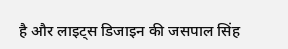है और लाइट्स डिजाइन की जसपाल सिंह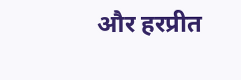और हरप्रीत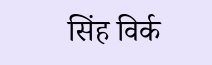सिंह विर्क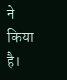ने किया है।